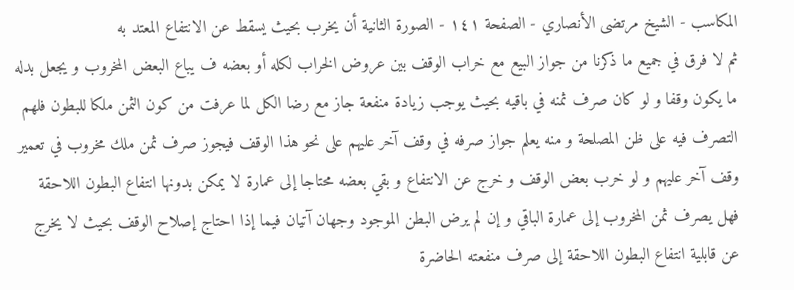المكاسب - الشيخ مرتضى الأنصاري - الصفحة ١٤١ - الصورة الثانية أن يخرب بحيث يسقط عن الانتفاع المعتد به
ثم لا فرق في جميع ما ذكرنا من جواز البيع مع خراب الوقف بين عروض الخراب لكله أو بعضه ف يباع البعض المخروب و يجعل بدله ما يكون وقفا و لو كان صرف ثمنه في باقيه بحيث يوجب زيادة منفعة جاز مع رضا الكل لما عرفت من كون الثمن ملكا للبطون فلهم التصرف فيه على ظن المصلحة و منه يعلم جواز صرفه في وقف آخر عليهم على نحو هذا الوقف فيجوز صرف ثمن ملك مخروب في تعمير وقف آخر عليهم و لو خرب بعض الوقف و خرج عن الانتفاع و بقي بعضه محتاجا إلى عمارة لا يمكن بدونها انتفاع البطون اللاحقة فهل يصرف ثمن المخروب إلى عمارة الباقي و إن لم يرض البطن الموجود وجهان آتيان فيما إذا احتاج إصلاح الوقف بحيث لا يخرج عن قابلية انتفاع البطون اللاحقة إلى صرف منفعته الحاضرة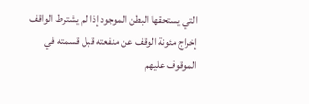التي يستحقها البطن الموجود إذا لم يشترط الواقف إخراج مئونة الوقف عن منفعته قبل قسمته في الموقوف عليهم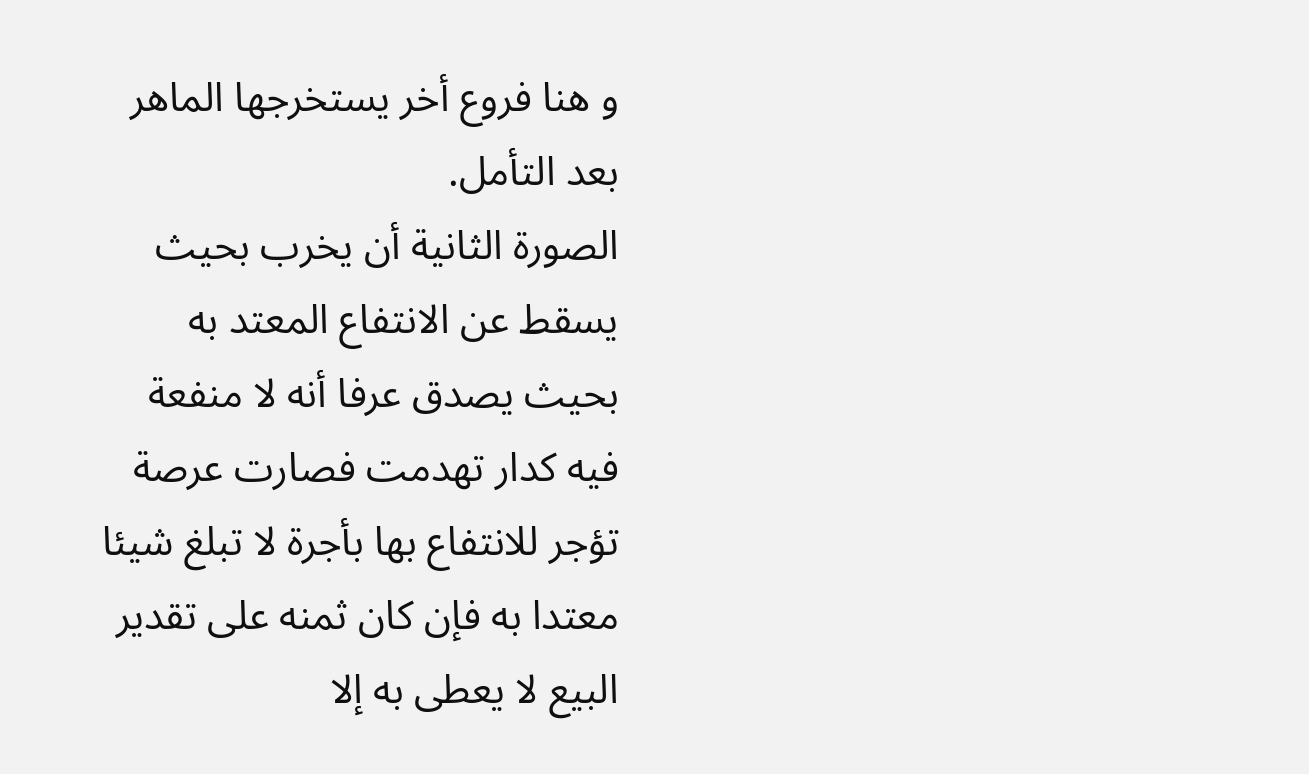و هنا فروع أخر يستخرجها الماهر بعد التأمل.
الصورة الثانية أن يخرب بحيث يسقط عن الانتفاع المعتد به
بحيث يصدق عرفا أنه لا منفعة فيه كدار تهدمت فصارت عرصة تؤجر للانتفاع بها بأجرة لا تبلغ شيئا معتدا به فإن كان ثمنه على تقدير البيع لا يعطى به إلا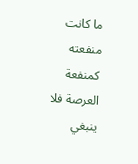ما كانت منفعته كمنفعة العرصة فلا ينبغي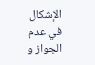الإشكال في عدم الجواز و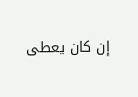إن كان يعطى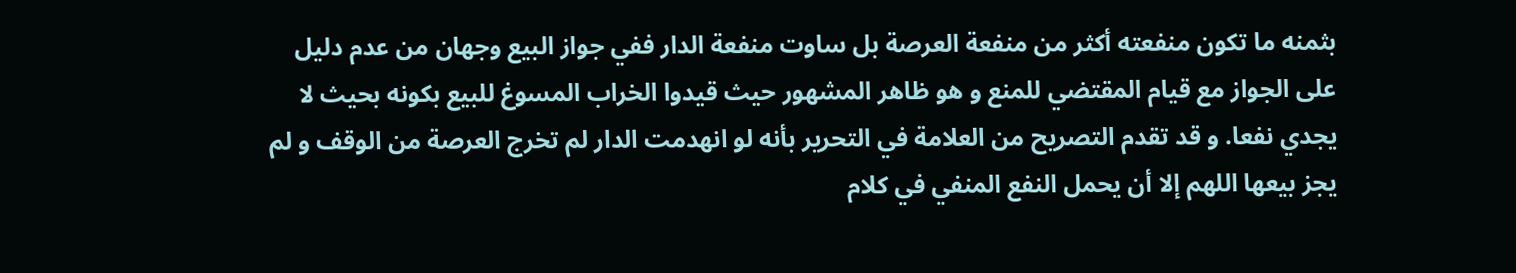بثمنه ما تكون منفعته أكثر من منفعة العرصة بل ساوت منفعة الدار ففي جواز البيع وجهان من عدم دليل على الجواز مع قيام المقتضي للمنع و هو ظاهر المشهور حيث قيدوا الخراب المسوغ للبيع بكونه بحيث لا يجدي نفعا. و قد تقدم التصريح من العلامة في التحرير بأنه لو انهدمت الدار لم تخرج العرصة من الوقف و لم يجز بيعها اللهم إلا أن يحمل النفع المنفي في كلام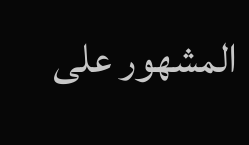المشهور على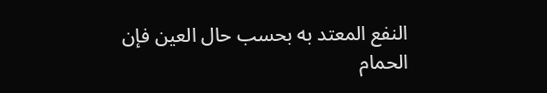النفع المعتد به بحسب حال العين فإن الحمام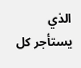الذي يستأجر كل